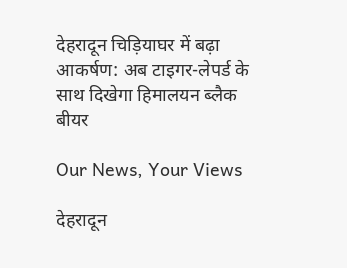देहरादून चिड़ियाघर में बढ़ा आकर्षण: अब टाइगर-लेपर्ड के साथ दिखेगा हिमालयन ब्लैक बीयर

Our News, Your Views

देहरादून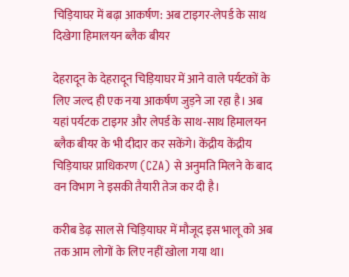चिड़ियाघर में बढ़ा आकर्षण: अब टाइगर-लेपर्ड के साथ दिखेगा हिमालयन ब्लैक बीयर

देहरादून के देहरादून चिड़ियाघर में आने वाले पर्यटकों के लिए जल्द ही एक नया आकर्षण जुड़ने जा रहा है। अब यहां पर्यटक टाइगर और लेपर्ड के साथ-साथ हिमालयन ब्लैक बीयर के भी दीदार कर सकेंगे। केंद्रीय केंद्रीय चिड़ियाघर प्राधिकरण (CZA) से अनुमति मिलने के बाद वन विभाग ने इसकी तैयारी तेज कर दी है।

करीब डेढ़ साल से चिड़ियाघर में मौजूद इस भालू को अब तक आम लोगों के लिए नहीं खोला गया था।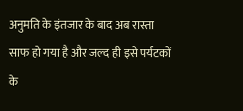अनुमति के इंतजार के बाद अब रास्ता साफ हो गया है और जल्द ही इसे पर्यटकों के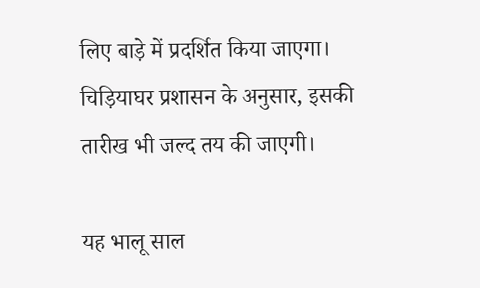लिए बाड़े में प्रदर्शित किया जाएगा। चिड़ियाघर प्रशासन के अनुसार, इसकी तारीख भी जल्द तय की जाएगी।

यह भालू साल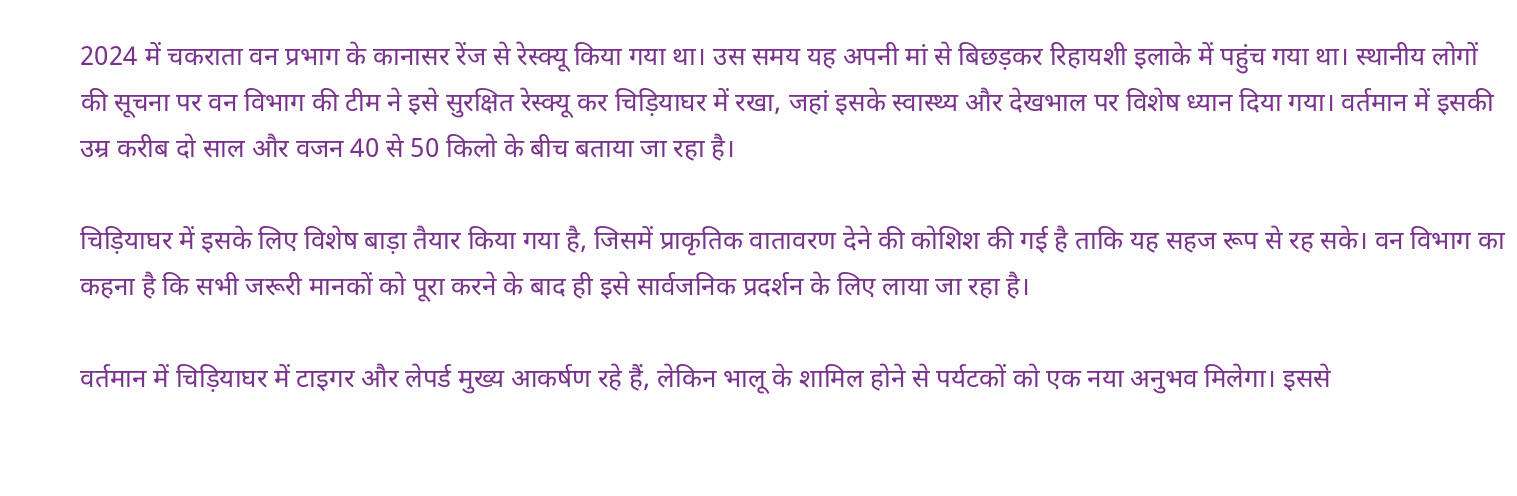2024 में चकराता वन प्रभाग के कानासर रेंज से रेस्क्यू किया गया था। उस समय यह अपनी मां से बिछड़कर रिहायशी इलाके में पहुंच गया था। स्थानीय लोगों की सूचना पर वन विभाग की टीम ने इसे सुरक्षित रेस्क्यू कर चिड़ियाघर में रखा, जहां इसके स्वास्थ्य और देखभाल पर विशेष ध्यान दिया गया। वर्तमान में इसकी उम्र करीब दो साल और वजन 40 से 50 किलो के बीच बताया जा रहा है।

चिड़ियाघर में इसके लिए विशेष बाड़ा तैयार किया गया है, जिसमें प्राकृतिक वातावरण देने की कोशिश की गई है ताकि यह सहज रूप से रह सके। वन विभाग का कहना है कि सभी जरूरी मानकों को पूरा करने के बाद ही इसे सार्वजनिक प्रदर्शन के लिए लाया जा रहा है।

वर्तमान में चिड़ियाघर में टाइगर और लेपर्ड मुख्य आकर्षण रहे हैं, लेकिन भालू के शामिल होने से पर्यटकों को एक नया अनुभव मिलेगा। इससे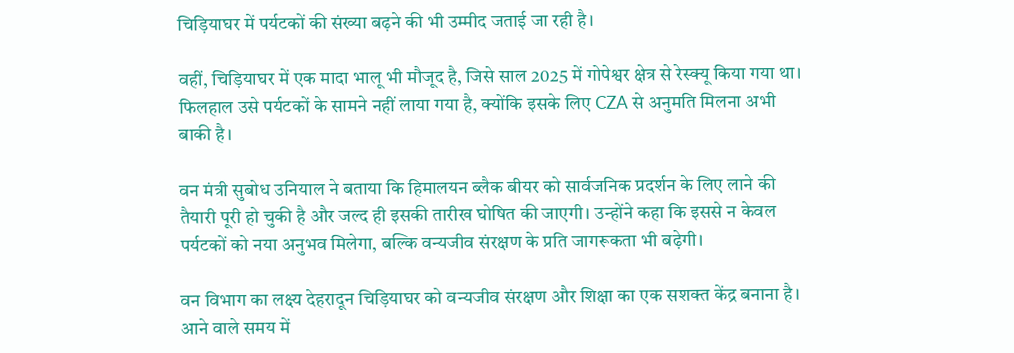चिड़ियाघर में पर्यटकों की संख्या बढ़ने की भी उम्मीद जताई जा रही है।

वहीं, चिड़ियाघर में एक मादा भालू भी मौजूद है, जिसे साल 2025 में गोपेश्वर क्षेत्र से रेस्क्यू किया गया था। फिलहाल उसे पर्यटकों के सामने नहीं लाया गया है, क्योंकि इसके लिए CZA से अनुमति मिलना अभी बाकी है।

वन मंत्री सुबोध उनियाल ने बताया कि हिमालयन ब्लैक बीयर को सार्वजनिक प्रदर्शन के लिए लाने की तैयारी पूरी हो चुकी है और जल्द ही इसकी तारीख घोषित की जाएगी। उन्होंने कहा कि इससे न केवल पर्यटकों को नया अनुभव मिलेगा, बल्कि वन्यजीव संरक्षण के प्रति जागरूकता भी बढ़ेगी।

वन विभाग का लक्ष्य देहरादून चिड़ियाघर को वन्यजीव संरक्षण और शिक्षा का एक सशक्त केंद्र बनाना है। आने वाले समय में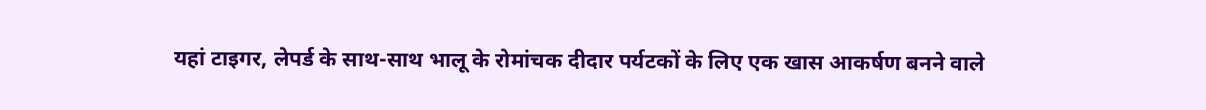यहां टाइगर, लेपर्ड के साथ-साथ भालू के रोमांचक दीदार पर्यटकों के लिए एक खास आकर्षण बनने वाले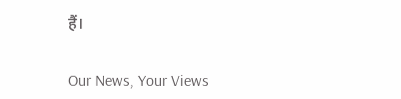हैं।


Our News, Your Views